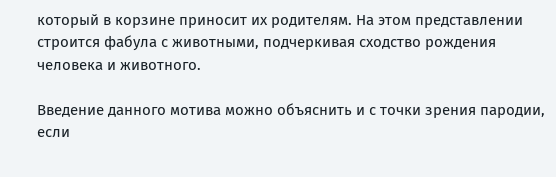который в корзине приносит их родителям. На этом представлении строится фабула с животными, подчеркивая сходство рождения человека и животного.

Введение данного мотива можно объяснить и с точки зрения пародии, если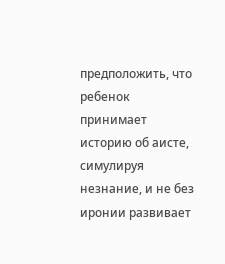предположить, что ребенок принимает историю об аисте, симулируя незнание, и не без иронии развивает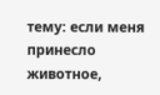тему: если меня принесло животное,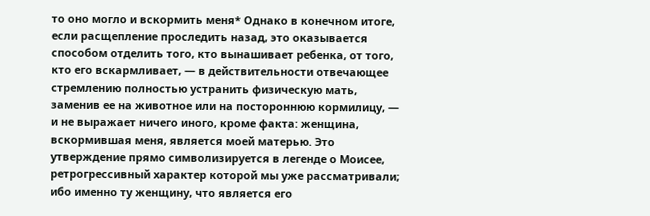то оно могло и вскормить меня* Однако в конечном итоге, если расщепление проследить назад, это оказывается способом отделить того, кто вынашивает ребенка, от того, кто его вскармливает, — в действительности отвечающее стремлению полностью устранить физическую мать, заменив ее на животное или на постороннюю кормилицу, — и не выражает ничего иного, кроме факта: женщина, вскормившая меня, является моей матерью. Это утверждение прямо символизируется в легенде о Моисее, ретрогрессивный характер которой мы уже рассматривали; ибо именно ту женщину, что является его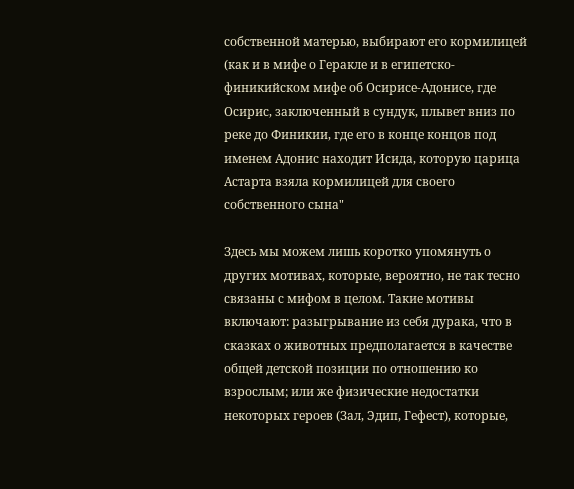собственной матерью, выбирают его кормилицей (как и в мифе о Геракле и в египетско-финикийском мифе об Осирисе-Адонисе, где Осирис, заключенный в сундук, плывет вниз по реке до Финикии, где его в конце концов под именем Адонис находит Исида, которую царица Астарта взяла кормилицей для своего собственного сына"

Здесь мы можем лишь коротко упомянуть о других мотивах, которые, вероятно, не так тесно связаны с мифом в целом. Такие мотивы включают: разыгрывание из себя дурака, что в сказках о животных предполагается в качестве общей детской позиции по отношению ко взрослым; или же физические недостатки некоторых героев (Зал, Эдип, Гефест), которые,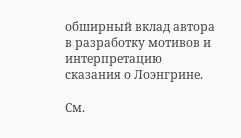обширный вклад автора в разработку мотивов и интерпретацию сказания о Лоэнгрине.

См.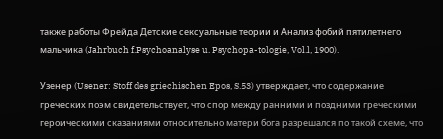также работы Фрейда Детские сексуальные теории и Анализ фобий пятилетнего мальчика (Jahrbuch f.Psychoanalyse u. Psychopa-tologie, Vol.l, 1900).

Узенер (Usener: Stoff des griechischen Epos, S.53) утверждает, что содержание греческих поэм свидетельствует, что спор между ранними и поздними греческими героическими сказаниями относительно матери бога разрешался по такой схеме, что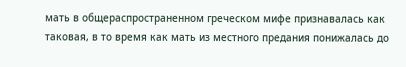мать в общераспространенном греческом мифе признавалась как таковая, в то время как мать из местного предания понижалась до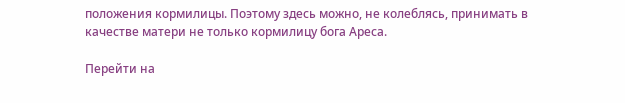положения кормилицы. Поэтому здесь можно, не колеблясь, принимать в качестве матери не только кормилицу бога Ареса.

Перейти на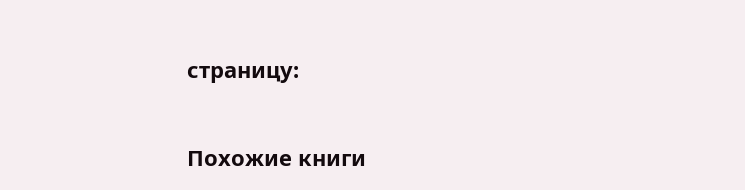страницу:

Похожие книги